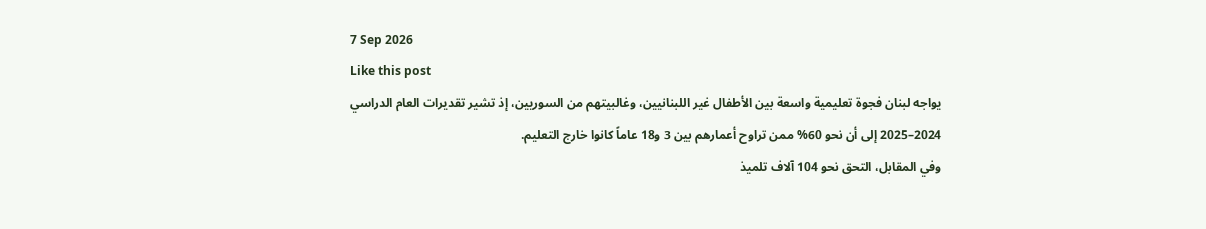7 Sep 2026
Like this post
يواجه لبنان فجوة تعليمية واسعة بين الأطفال غير اللبنانيين، وغالبيتهم من السوريين، إذ تشير تقديرات العام الدراسي 2024–2025 إلى أن نحو 60% ممن تراوح أعمارهم بين 3 و18 عاماً كانوا خارج التعليم.
وفي المقابل، التحق نحو 104 آلاف تلميذ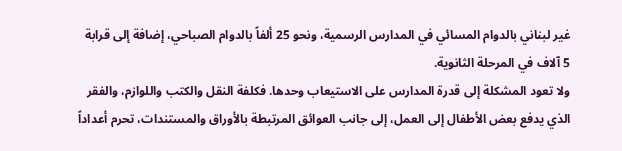غير لبناني بالدوام المسائي في المدارس الرسمية، ونحو 25 ألفاً بالدوام الصباحي، إضافة إلى قرابة 5 آلاف في المرحلة الثانوية.
ولا تعود المشكلة إلى قدرة المدارس على الاستيعاب وحدها. فكلفة النقل والكتب واللوازم، والفقر الذي يدفع بعض الأطفال إلى العمل، إلى جانب العوائق المرتبطة بالأوراق والمستندات، تحرم أعداداً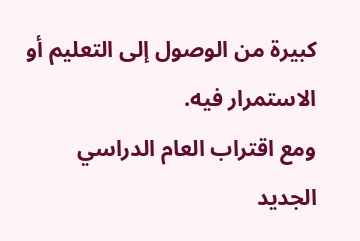كبيرة من الوصول إلى التعليم أو الاستمرار فيه.
ومع اقتراب العام الدراسي الجديد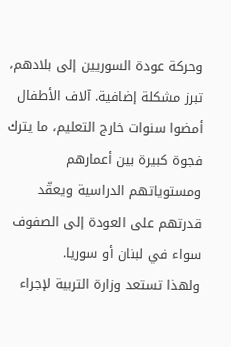وحركة عودة السوريين إلى بلادهم، تبرز مشكلة إضافية. آلاف الأطفال أمضوا سنوات خارج التعليم، ما يترك فجوة كبيرة بين أعمارهم ومستوياتهم الدراسية ويعقّد قدرتهم على العودة إلى الصفوف سواء في لبنان أو سوريا.
ولهذا تستعد وزارة التربية لإجراء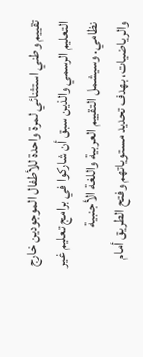تقييم وطني استثنائي لمرة واحدة للأطفال الموجودين خارج التعليم الرسمي والذين سبق أن شاركوا في برامج تعليم غير نظامي. وسيشمل التقييم العربية واللغة الأجنبية والرياضيات، بهدف تحديد مستوياتهم وفتح الطريق أمام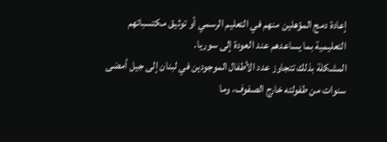إعادة دمج المؤهلين منهم في التعليم الرسمي أو توثيق مكتسباتهم التعليمية بما يساعدهم عند العودة إلى سوريا.
المشكلة بذلك تتجاوز عدد الأطفال الموجودين في لبنان إلى جيل أمضى سنوات من طفولته خارج الصفوف، وما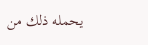يحمله ذلك من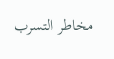مخاطر التسرب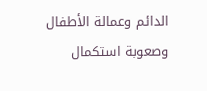الدائم وعمالة الأطفال وصعوبة استكمال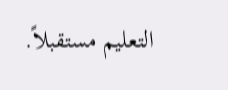التعليم مستقبلاً.